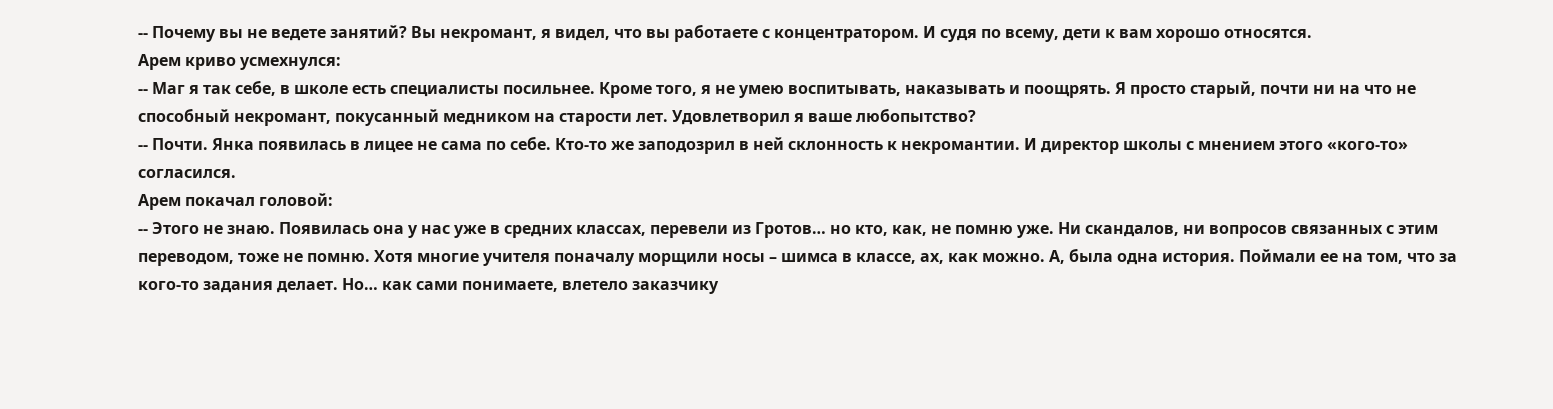-- Почему вы не ведете занятий? Вы некромант, я видел, что вы работаете с концентратором. И судя по всему, дети к вам хорошо относятся.
Арем криво усмехнулся:
-- Маг я так себе, в школе есть специалисты посильнее. Кроме того, я не умею воспитывать, наказывать и поощрять. Я просто старый, почти ни на что не способный некромант, покусанный медником на старости лет. Удовлетворил я ваше любопытство?
-- Почти. Янка появилась в лицее не сама по себе. Кто-то же заподозрил в ней склонность к некромантии. И директор школы с мнением этого «кого-то» согласился.
Арем покачал головой:
-- Этого не знаю. Появилась она у нас уже в средних классах, перевели из Гротов… но кто, как, не помню уже. Ни скандалов, ни вопросов связанных с этим переводом, тоже не помню. Хотя многие учителя поначалу морщили носы – шимса в классе, ах, как можно. А, была одна история. Поймали ее на том, что за кого-то задания делает. Но… как сами понимаете, влетело заказчику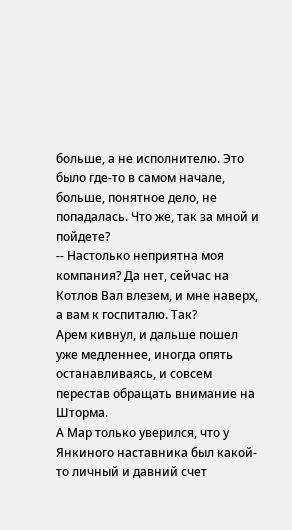больше, а не исполнителю. Это было где-то в самом начале, больше, понятное дело, не попадалась. Что же, так за мной и пойдете?
-- Настолько неприятна моя компания? Да нет, сейчас на Котлов Вал влезем, и мне наверх, а вам к госпиталю. Так?
Арем кивнул, и дальше пошел уже медленнее, иногда опять останавливаясь, и совсем перестав обращать внимание на Шторма.
А Мар только уверился, что у Янкиного наставника был какой-то личный и давний счет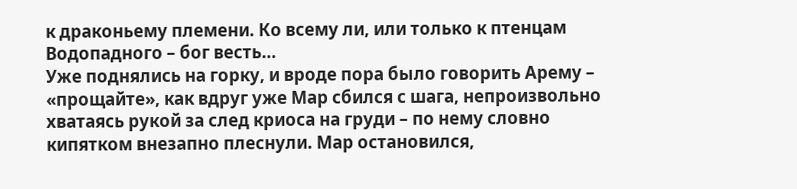к драконьему племени. Ко всему ли, или только к птенцам Водопадного – бог весть…
Уже поднялись на горку, и вроде пора было говорить Арему – «прощайте», как вдруг уже Мар сбился с шага, непроизвольно хватаясь рукой за след криоса на груди – по нему словно кипятком внезапно плеснули. Мар остановился,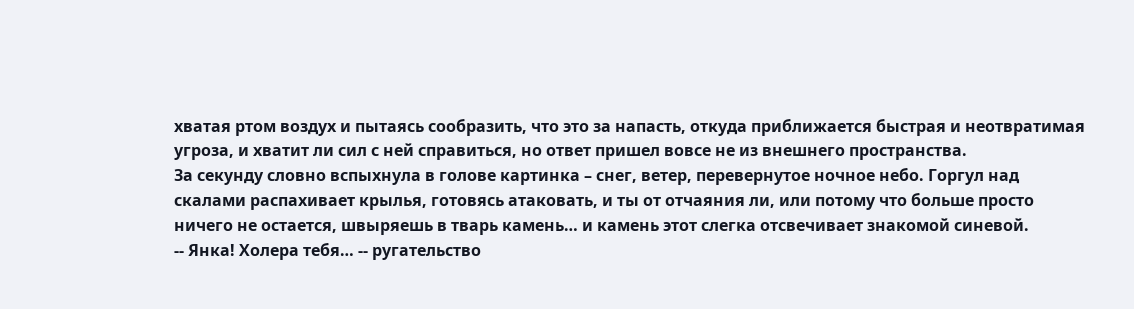хватая ртом воздух и пытаясь сообразить, что это за напасть, откуда приближается быстрая и неотвратимая угроза, и хватит ли сил с ней справиться, но ответ пришел вовсе не из внешнего пространства.
За секунду словно вспыхнула в голове картинка – снег, ветер, перевернутое ночное небо. Горгул над скалами распахивает крылья, готовясь атаковать, и ты от отчаяния ли, или потому что больше просто ничего не остается, швыряешь в тварь камень… и камень этот слегка отсвечивает знакомой синевой.
-- Янка! Холера тебя… -- ругательство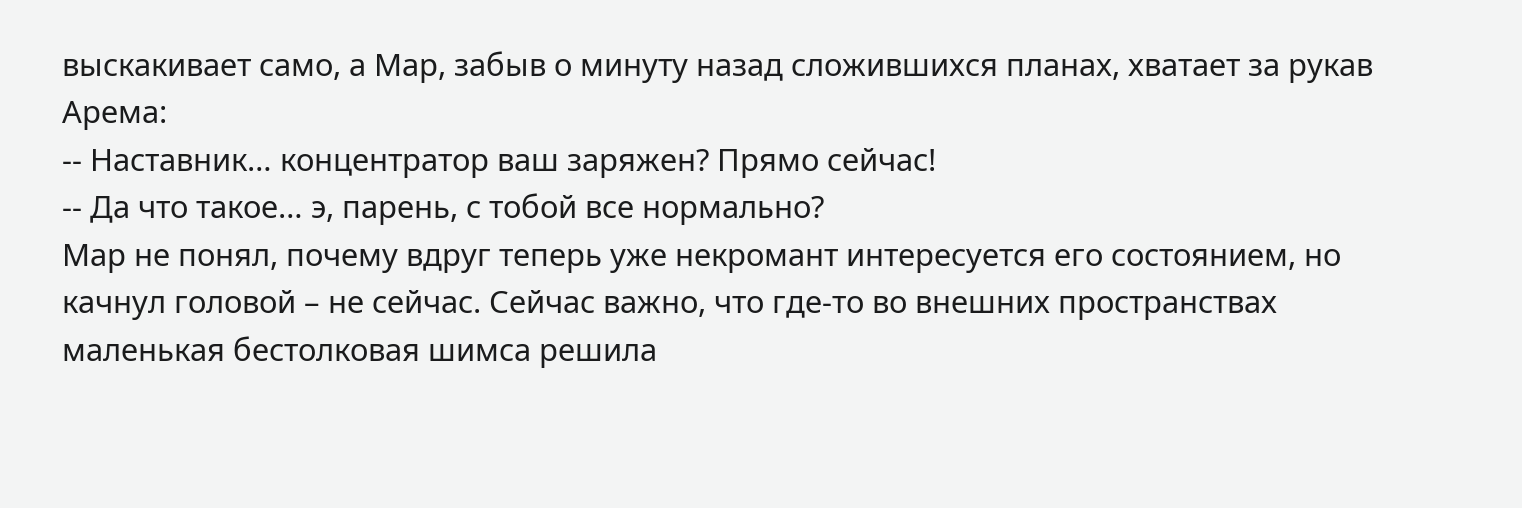выскакивает само, а Мар, забыв о минуту назад сложившихся планах, хватает за рукав Арема:
-- Наставник… концентратор ваш заряжен? Прямо сейчас!
-- Да что такое… э, парень, с тобой все нормально?
Мар не понял, почему вдруг теперь уже некромант интересуется его состоянием, но качнул головой – не сейчас. Сейчас важно, что где-то во внешних пространствах маленькая бестолковая шимса решила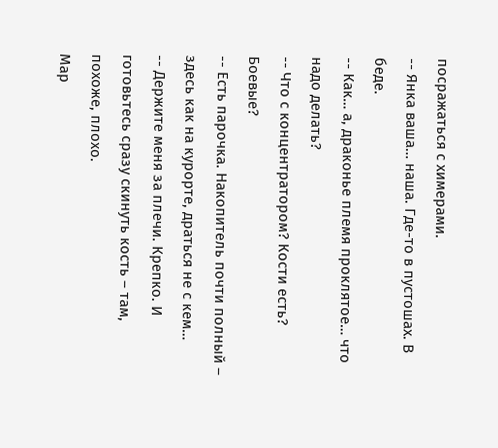посражаться с химерами.
-- Янка ваша… наша. Где-то в пустошах. В беде.
-- Как… а, драконье племя проклятое… что надо делать?
-- Что с концентратором? Кости есть? Боевые?
-- Есть парочка. Накопитель почти полный – здесь как на курорте, драться не с кем…
-- Держите меня за плечи. Крепко. И готовьтесь сразу скинуть кость – там, похоже, плохо.
Мар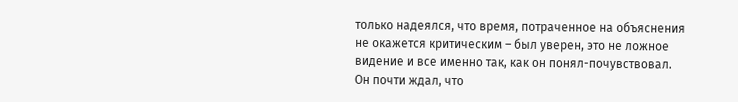только надеялся, что время, потраченное на объяснения не окажется критическим – был уверен, это не ложное видение и все именно так, как он понял-почувствовал.
Он почти ждал, что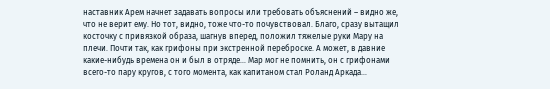наставник Арем начнет задавать вопросы или требовать объяснений – видно же, что не верит ему. Но тот, видно, тоже что-то почувствовал. Благо, сразу вытащил косточку с привязкой образа, шагнув вперед, положил тяжелые руки Мару на плечи. Почти так, как грифоны при экстренной переброске. А может, в давние какие-нибудь времена он и был в отряде… Мар мог не помнить, он с грифонами всего-то пару кругов, с того момента, как капитаном стал Роланд Аркада…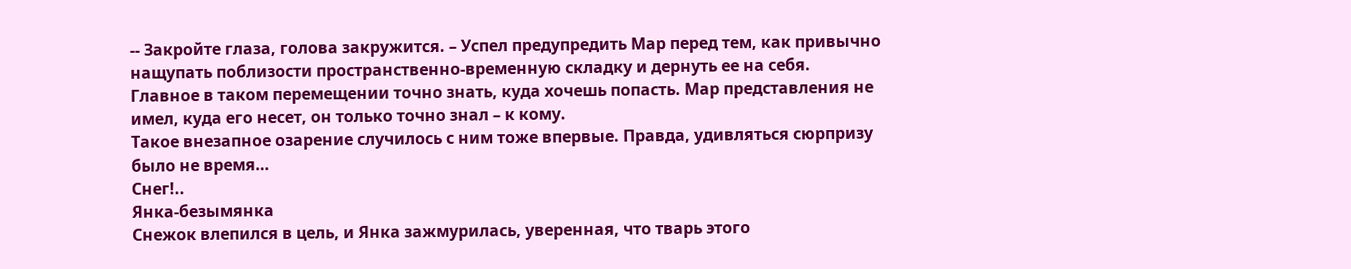-- Закройте глаза, голова закружится. – Успел предупредить Мар перед тем, как привычно нащупать поблизости пространственно-временную складку и дернуть ее на себя.
Главное в таком перемещении точно знать, куда хочешь попасть. Мар представления не имел, куда его несет, он только точно знал – к кому.
Такое внезапное озарение случилось с ним тоже впервые. Правда, удивляться сюрпризу было не время…
Снег!..
Янка-безымянка
Снежок влепился в цель, и Янка зажмурилась, уверенная, что тварь этого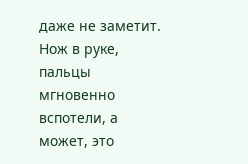даже не заметит. Нож в руке, пальцы мгновенно вспотели, а может, это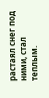растаял снег под ними, стал теплым.